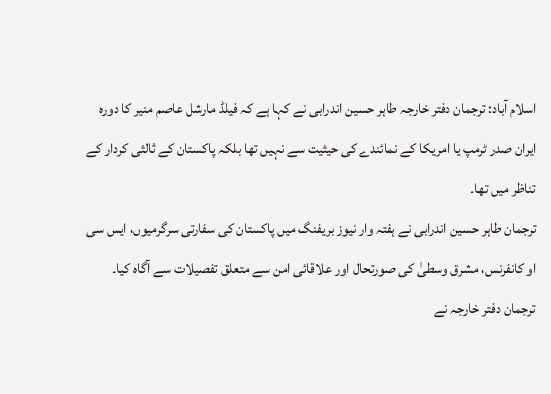اسلام آباد: ترجمان دفتر خارجہ طاہر حسین اندرابی نے کہا ہے کہ فیلڈ مارشل عاصم منیر کا دورہ ایران صدر ٹرمپ یا امریکا کے نمائندے کی حیثیت سے نہیں تھا بلکہ پاکستان کے ثالثی کردار کے تناظر میں تھا۔
ترجمان طاہر حسین اندرابی نے ہفتہ وار نیوز بریفنگ میں پاکستان کی سفارتی سرگرمیوں، ایس سی او کانفرنس، مشرق وسطیٰ کی صورتحال اور علاقائی امن سے متعلق تفصیلات سے آگاہ کیا۔
ترجمان دفتر خارجہ نے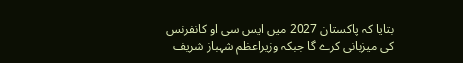بتایا کہ پاکستان 2027 میں ایس سی او کانفرنس کی میزبانی کرے گا جبکہ وزیراعظم شہباز شریف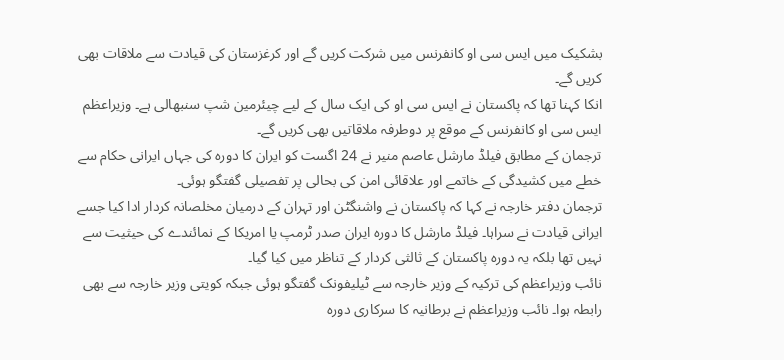بشکیک میں ایس سی او کانفرنس میں شرکت کریں گے اور کرغزستان کی قیادت سے ملاقات بھی کریں گے۔
انکا کہنا تھا کہ پاکستان نے ایس سی او کی ایک سال کے لیے چیئرمین شپ سنبھالی ہے۔ وزیراعظم ایس سی او کانفرنس کے موقع پر دوطرفہ ملاقاتیں بھی کریں گے۔
ترجمان کے مطابق فیلڈ مارشل عاصم منیر نے 24 اگست کو ایران کا دورہ کی جہاں ایرانی حکام سے خطے میں کشیدگی کے خاتمے اور علاقائی امن کی بحالی پر تفصیلی گفتگو ہوئی۔
ترجمان دفتر خارجہ نے کہا کہ پاکستان نے واشنگٹن اور تہران کے درمیان مخلصانہ کردار ادا کیا جسے ایرانی قیادت نے سراہا۔ فیلڈ مارشل کا دورہ ایران صدر ٹرمپ یا امریکا کے نمائندے کی حیثیت سے نہیں تھا بلکہ یہ دورہ پاکستان کے ثالثی کردار کے تناظر میں کیا گیا۔
نائب وزیراعظم کی ترکیہ کے وزیر خارجہ سے ٹیلیفونک گفتگو ہوئی جبکہ کویتی وزیر خارجہ سے بھی رابطہ ہوا۔ نائب وزیراعظم نے برطانیہ کا سرکاری دورہ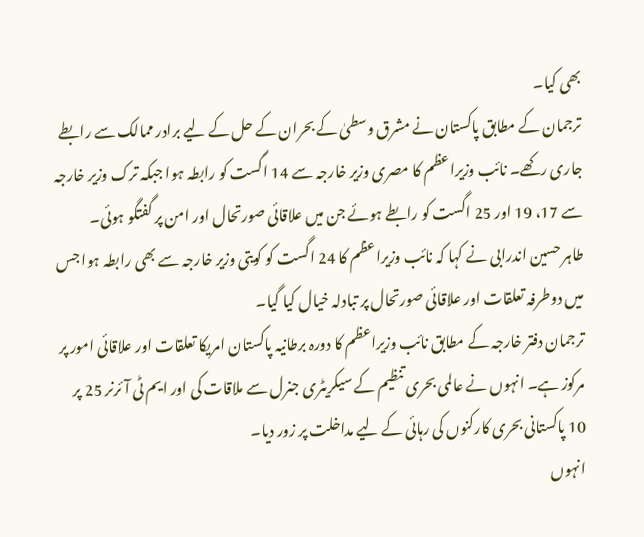بھی کیا۔
ترجمان کے مطابق پاکستان نے مشرق وسطیٰ کے بحران کے حل کے لیے برادر ممالک سے رابطے جاری رکھے۔ نائب وزیراعظم کا مصری وزیر خارجہ سے 14 اگست کو رابطہ ہوا جبکہ ترک وزیر خارجہ سے 17، 19 اور 25 اگست کو رابطے ہوئے جن میں علاقائی صورتحال اور امن پر گفتگو ہوئی۔
طاہر حسین اندرابی نے کہا کہ نائب وزیراعظم کا 24 اگست کو کویتی وزیر خارجہ سے بھی رابطہ ہوا جس میں دوطرفہ تعلقات اور علاقائی صورتحال پر تبادلہ خیال کیا گیا۔
ترجمان دفتر خارجہ کے مطابق نائب وزیراعظم کا دورہ برطانیہ پاکستان امریکا تعلقات اور علاقائی امور پر مرکوز ہے۔ انہوں نے عالمی بحری تنظیم کے سیکریٹری جنرل سے ملاقات کی اور ایم ٹی آئرنر 25 پر 10 پاکستانی بحری کارکنوں کی رہائی کے لیے مداخلت پر زور دیا۔
انہوں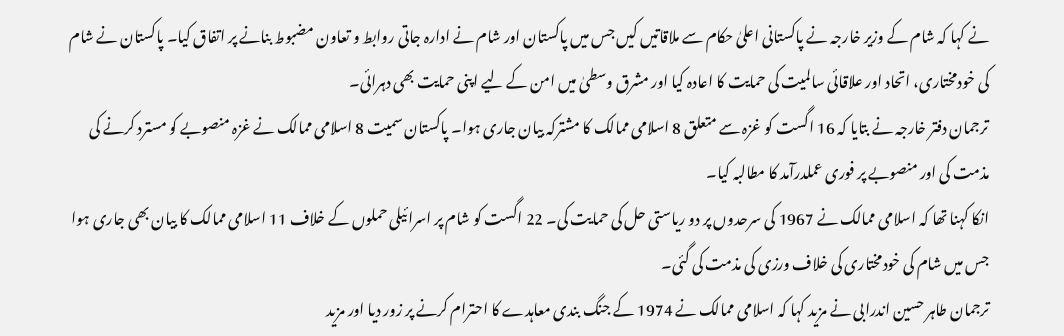نے کہا کہ شام کے وزیر خارجہ نے پاکستانی اعلیٰ حکام سے ملاقاتیں کیں جس میں پاکستان اور شام نے ادارہ جاتی روابط و تعاون مضبوط بنانے پر اتفاق کیا۔ پاکستان نے شام کی خودمختاری، اتحاد اور علاقائی سالمیت کی حمایت کا اعادہ کیا اور مشرق وسطیٰ میں امن کے لیے اپنی حمایت بھی دہرائی۔
ترجمان دفتر خارجہ نے بتایا کہ 16 اگست کو غزہ سے متعلق 8 اسلامی ممالک کا مشترکہ بیان جاری ہوا۔ پاکستان سمیت 8 اسلامی ممالک نے غزہ منصوبے کو مسترد کرنے کی مذمت کی اور منصوبے پر فوری عملدرآمد کا مطالبہ کیا۔
انکا کہنا تھا کہ اسلامی ممالک نے 1967 کی سرحدوں پر دو ریاستی حل کی حمایت کی۔ 22 اگست کو شام پر اسرائیلی حملوں کے خلاف 11 اسلامی ممالک کا بیان بھی جاری ہوا جس میں شام کی خودمختاری کی خلاف ورزی کی مذمت کی گئی۔
ترجمان طاہر حسین اندرابی نے مزید کہا کہ اسلامی ممالک نے 1974 کے جنگ بندی معاہدے کا احترام کرنے پر زور دیا اور مزید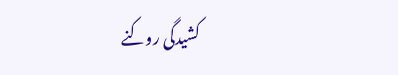کشیدگی روکنے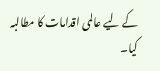کے لیے عالمی اقدامات کا مطالبہ کیا۔